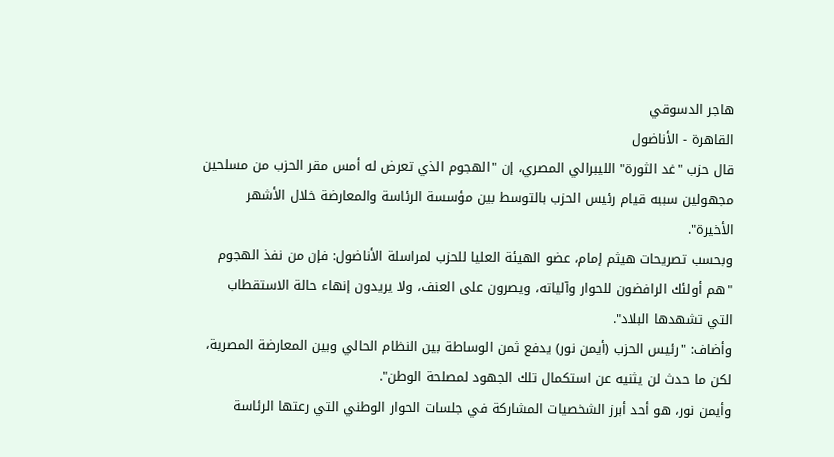هاجر الدسوقي
القاهرة - الأناضول
قال حزب "غد الثورة" الليبرالي المصري، إن "الهجوم الذي تعرض له أمس مقر الحزب من مسلحين مجهولين سببه قيام رئيس الحزب بالتوسط بين مؤسسة الرئاسة والمعارضة خلال الأشهر الأخيرة".
وبحسب تصريحات هيثم إمام، عضو الهيئة العليا للحزب لمراسلة الأناضول: فإن من نفذ الهجوم "هم أولئك الرافضون للحوار وآلياته، ويصرون على العنف، ولا يريدون إنهاء حالة الاستقطاب التي تشهدها البلاد".
وأضاف: "رئيس الحزب (أيمن نور) يدفع ثمن الوساطة بين النظام الحالي وبين المعارضة المصرية، لكن ما حدث لن يثنيه عن استكمال تلك الجهود لمصلحة الوطن".
وأيمن نور، هو أحد أبرز الشخصيات المشاركة في جلسات الحوار الوطني التي رعتها الرئاسة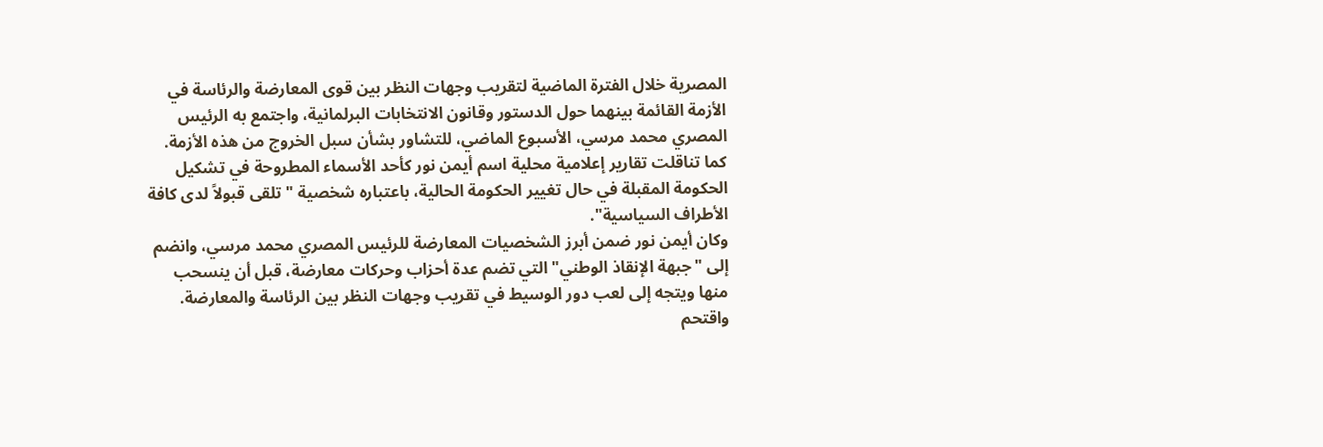المصرية خلال الفترة الماضية لتقريب وجهات النظر بين قوى المعارضة والرئاسة في الأزمة القائمة بينهما حول الدستور وقانون الانتخابات البرلمانية، واجتمع به الرئيس المصري محمد مرسي، الأسبوع الماضي، للتشاور بشأن سبل الخروج من هذه الأزمة.
كما تناقلت تقارير إعلامية محلية اسم أيمن نور كأحد الأسماء المطروحة في تشكيل الحكومة المقبلة في حال تغيير الحكومة الحالية، باعتباره شخصية "تلقى قبولاً لدى كافة الأطراف السياسية".
وكان أيمن نور ضمن أبرز الشخصيات المعارضة للرئيس المصري محمد مرسي، وانضم إلى "جبهة الإنقاذ الوطني" التي تضم عدة أحزاب وحركات معارضة، قبل أن ينسحب منها ويتجه إلى لعب دور الوسيط في تقريب وجهات النظر بين الرئاسة والمعارضة.
واقتحم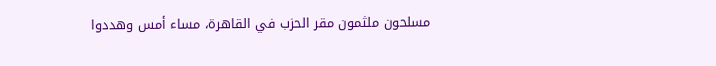مسلحون ملثمون مقر الحزب في القاهرة، مساء أمس وهددوا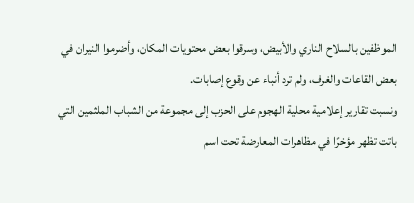الموظفين بالسلاح الناري والأبيض، وسرقوا بعض محتويات المكان، وأضرموا النيران في بعض القاعات والغرف، ولم ترد أنباء عن وقوع إصابات.
ونسبت تقارير إعلامية محلية الهجوم على الحزب إلى مجموعة من الشباب الملثمين التي باتت تظهر مؤخرًا في مظاهرات المعارضة تحت اسم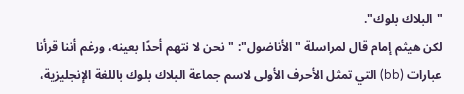"البلاك بلوك".
لكن هيثم إمام قال لمراسلة "الأناضول": "نحن لا نتهم أحدًا بعينه، ورغم أننا قرأنا عبارات (bb) التي تمثل الأحرف الأولى لاسم جماعة البلاك بلوك باللغة الإنجليزية،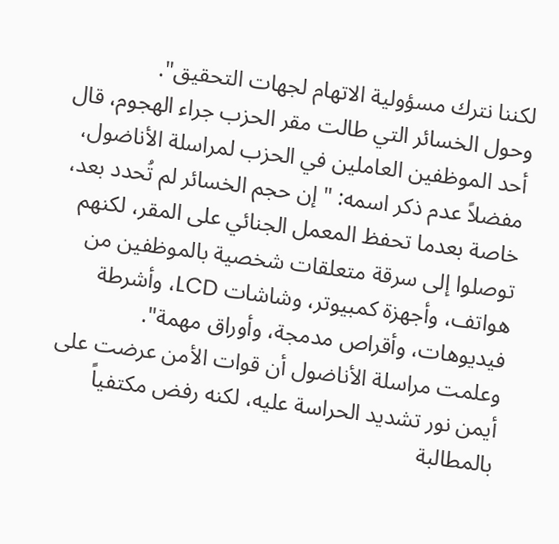لكننا نترك مسؤولية الاتهام لجهات التحقيق".
وحول الخسائر التي طالت مقر الحزب جراء الهجوم، قال أحد الموظفين العاملين في الحزب لمراسلة الأناضول، مفضلاً عدم ذكر اسمه: "إن حجم الخسائر لم تُحدد بعد، خاصة بعدما تحفظ المعمل الجنائي على المقر، لكنهم توصلوا إلى سرقة متعلقات شخصية بالموظفين من هواتف، وأجهزة كمبيوتر، وشاشات LCD، وأشرطة فيديوهات، وأقراص مدمجة، وأوراق مهمة".
وعلمت مراسلة الأناضول أن قوات الأمن عرضت على أيمن نور تشديد الحراسة عليه، لكنه رفض مكتفياً بالمطالبة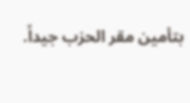بتأمين مقر الحزب جيداً.